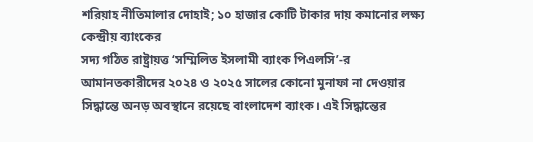শরিয়াহ নীতিমালার দোহাই; ১০ হাজার কোটি টাকার দায় কমানোর লক্ষ্য কেন্দ্রীয় ব্যাংকের
সদ্য গঠিত রাষ্ট্রায়ত্ত ‘সম্মিলিত ইসলামী ব্যাংক পিএলসি’-র আমানতকারীদের ২০২৪ ও ২০২৫ সালের কোনো মুনাফা না দেওয়ার সিদ্ধান্তে অনড় অবস্থানে রয়েছে বাংলাদেশ ব্যাংক। এই সিদ্ধান্তের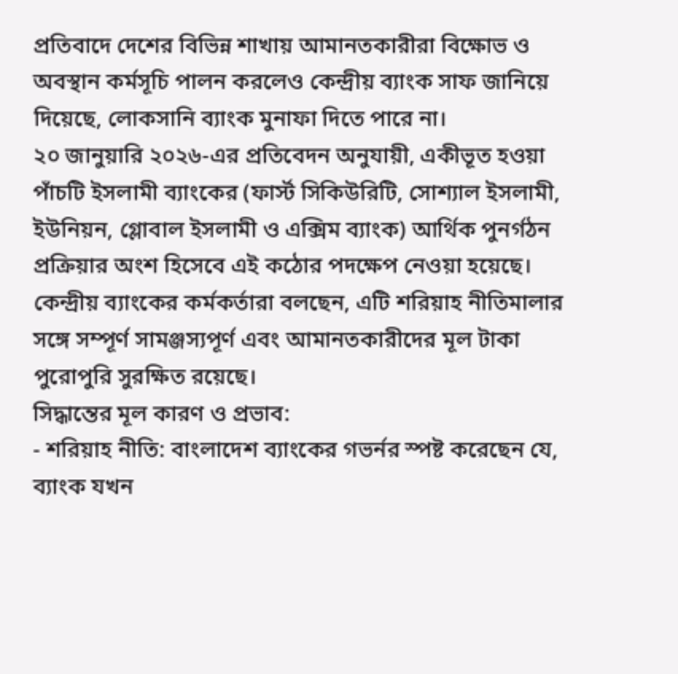প্রতিবাদে দেশের বিভিন্ন শাখায় আমানতকারীরা বিক্ষোভ ও অবস্থান কর্মসূচি পালন করলেও কেন্দ্রীয় ব্যাংক সাফ জানিয়ে দিয়েছে, লোকসানি ব্যাংক মুনাফা দিতে পারে না।
২০ জানুয়ারি ২০২৬-এর প্রতিবেদন অনুযায়ী, একীভূত হওয়া পাঁচটি ইসলামী ব্যাংকের (ফার্স্ট সিকিউরিটি, সোশ্যাল ইসলামী, ইউনিয়ন, গ্লোবাল ইসলামী ও এক্সিম ব্যাংক) আর্থিক পুনর্গঠন প্রক্রিয়ার অংশ হিসেবে এই কঠোর পদক্ষেপ নেওয়া হয়েছে। কেন্দ্রীয় ব্যাংকের কর্মকর্তারা বলছেন, এটি শরিয়াহ নীতিমালার সঙ্গে সম্পূর্ণ সামঞ্জস্যপূর্ণ এবং আমানতকারীদের মূল টাকা পুরোপুরি সুরক্ষিত রয়েছে।
সিদ্ধান্তের মূল কারণ ও প্রভাব:
- শরিয়াহ নীতি: বাংলাদেশ ব্যাংকের গভর্নর স্পষ্ট করেছেন যে, ব্যাংক যখন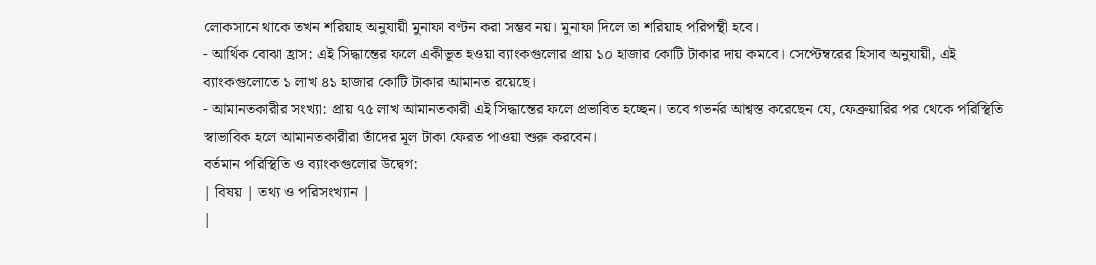লোকসানে থাকে তখন শরিয়াহ অনুযায়ী মুনাফা বণ্টন করা সম্ভব নয়। মুনাফা দিলে তা শরিয়াহ পরিপন্থী হবে।
- আর্থিক বোঝা হ্রাস: এই সিদ্ধান্তের ফলে একীভূত হওয়া ব্যাংকগুলোর প্রায় ১০ হাজার কোটি টাকার দায় কমবে। সেপ্টেম্বরের হিসাব অনুযায়ী, এই ব্যাংকগুলোতে ১ লাখ ৪১ হাজার কোটি টাকার আমানত রয়েছে।
- আমানতকারীর সংখ্যা: প্রায় ৭৫ লাখ আমানতকারী এই সিদ্ধান্তের ফলে প্রভাবিত হচ্ছেন। তবে গভর্নর আশ্বস্ত করেছেন যে, ফেব্রুয়ারির পর থেকে পরিস্থিতি স্বাভাবিক হলে আমানতকারীরা তাঁদের মূল টাকা ফেরত পাওয়া শুরু করবেন।
বর্তমান পরিস্থিতি ও ব্যাংকগুলোর উদ্বেগ:
| বিষয় | তথ্য ও পরিসংখ্যান |
|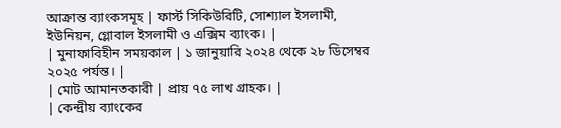আক্রান্ত ব্যাংকসমূহ | ফার্স্ট সিকিউরিটি, সোশ্যাল ইসলামী, ইউনিয়ন, গ্লোবাল ইসলামী ও এক্সিম ব্যাংক। |
| মুনাফাবিহীন সময়কাল | ১ জানুয়ারি ২০২৪ থেকে ২৮ ডিসেম্বর ২০২৫ পর্যন্ত। |
| মোট আমানতকারী | প্রায় ৭৫ লাখ গ্রাহক। |
| কেন্দ্রীয় ব্যাংকের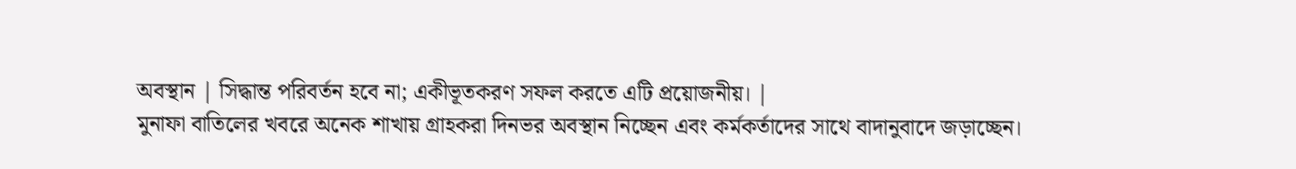অবস্থান | সিদ্ধান্ত পরিবর্তন হবে না; একীভূতকরণ সফল করতে এটি প্রয়োজনীয়। |
মুনাফা বাতিলের খবরে অনেক শাখায় গ্রাহকরা দিনভর অবস্থান নিচ্ছেন এবং কর্মকর্তাদের সাথে বাদানুবাদে জড়াচ্ছেন।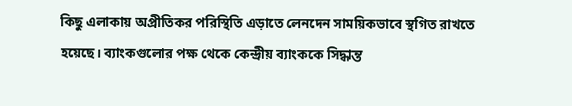কিছু এলাকায় অপ্রীতিকর পরিস্থিতি এড়াতে লেনদেন সাময়িকভাবে স্থগিত রাখতে হয়েছে। ব্যাংকগুলোর পক্ষ থেকে কেন্দ্রীয় ব্যাংককে সিদ্ধান্ত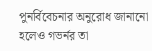পুনর্বিবেচনার অনুরোধ জানানো হলেও গভর্নর তা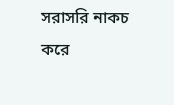সরাসরি নাকচ করে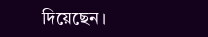দিয়েছেন।